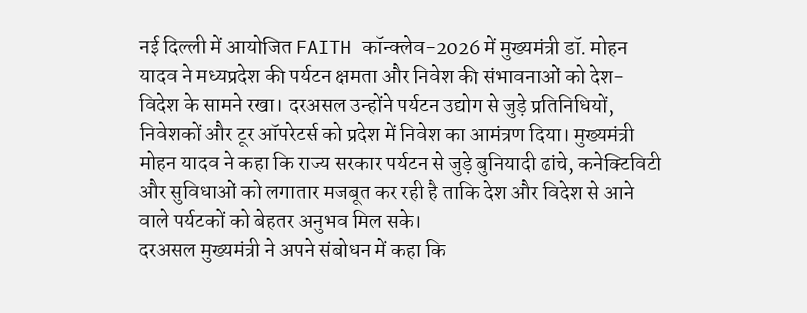नई दिल्ली में आयोजित FAITH कॉन्क्लेव-2026 में मुख्यमंत्री डॉ. मोहन यादव ने मध्यप्रदेश की पर्यटन क्षमता और निवेश की संभावनाओं को देश-विदेश के सामने रखा। दरअसल उन्होंने पर्यटन उद्योग से जुड़े प्रतिनिधियों, निवेशकों और टूर ऑपरेटर्स को प्रदेश में निवेश का आमंत्रण दिया। मुख्यमंत्री मोहन यादव ने कहा कि राज्य सरकार पर्यटन से जुड़े बुनियादी ढांचे, कनेक्टिविटी और सुविधाओं को लगातार मजबूत कर रही है ताकि देश और विदेश से आने वाले पर्यटकों को बेहतर अनुभव मिल सके।
दरअसल मुख्यमंत्री ने अपने संबोधन में कहा कि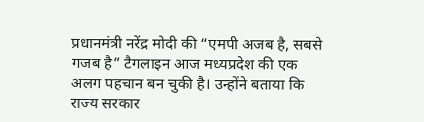प्रधानमंत्री नरेंद्र मोदी की “एमपी अजब है, सबसे गजब है” टैगलाइन आज मध्यप्रदेश की एक अलग पहचान बन चुकी है। उन्होंने बताया कि राज्य सरकार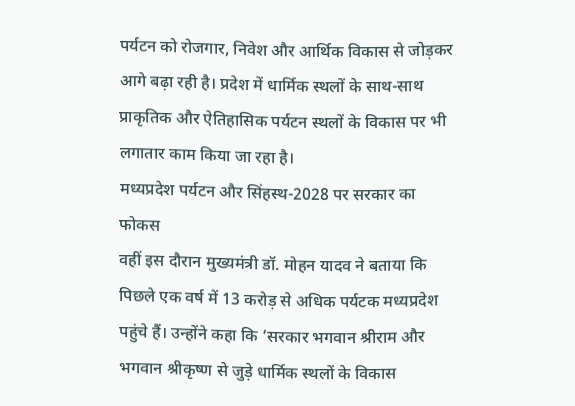पर्यटन को रोजगार, निवेश और आर्थिक विकास से जोड़कर आगे बढ़ा रही है। प्रदेश में धार्मिक स्थलों के साथ-साथ प्राकृतिक और ऐतिहासिक पर्यटन स्थलों के विकास पर भी लगातार काम किया जा रहा है।
मध्यप्रदेश पर्यटन और सिंहस्थ-2028 पर सरकार का फोकस
वहीं इस दौरान मुख्यमंत्री डॉ. मोहन यादव ने बताया कि पिछले एक वर्ष में 13 करोड़ से अधिक पर्यटक मध्यप्रदेश पहुंचे हैं। उन्होंने कहा कि ‘सरकार भगवान श्रीराम और भगवान श्रीकृष्ण से जुड़े धार्मिक स्थलों के विकास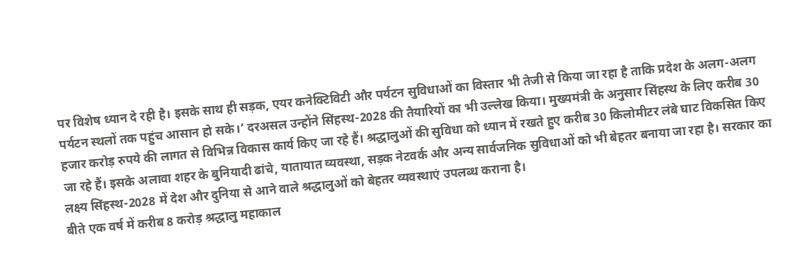पर विशेष ध्यान दे रही है। इसके साथ ही सड़क, एयर कनेक्टिविटी और पर्यटन सुविधाओं का विस्तार भी तेजी से किया जा रहा है ताकि प्रदेश के अलग-अलग पर्यटन स्थलों तक पहुंच आसान हो सके।’ दरअसल उन्होंने सिंहस्थ-2028 की तैयारियों का भी उल्लेख किया। मुख्यमंत्री के अनुसार सिंहस्थ के लिए करीब 30 हजार करोड़ रुपये की लागत से विभिन्न विकास कार्य किए जा रहे हैं। श्रद्धालुओं की सुविधा को ध्यान में रखते हुए करीब 30 किलोमीटर लंबे घाट विकसित किए जा रहे हैं। इसके अलावा शहर के बुनियादी ढांचे, यातायात व्यवस्था, सड़क नेटवर्क और अन्य सार्वजनिक सुविधाओं को भी बेहतर बनाया जा रहा है। सरकार का लक्ष्य सिंहस्थ-2028 में देश और दुनिया से आने वाले श्रद्धालुओं को बेहतर व्यवस्थाएं उपलब्ध कराना है।
बीते एक वर्ष में करीब 8 करोड़ श्रद्धालु महाकाल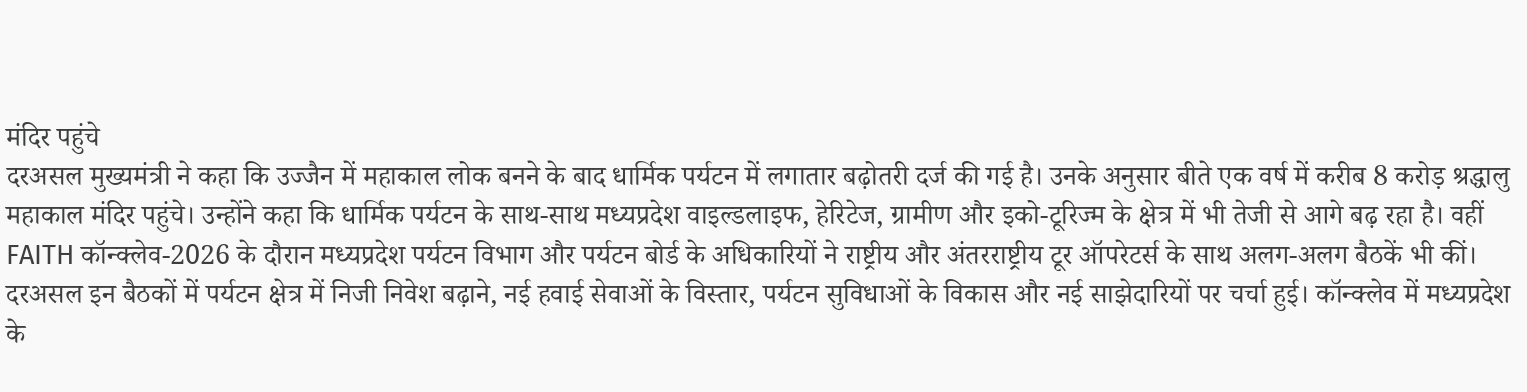मंदिर पहुंचे
दरअसल मुख्यमंत्री ने कहा कि उज्जैन में महाकाल लोक बनने के बाद धार्मिक पर्यटन में लगातार बढ़ोतरी दर्ज की गई है। उनके अनुसार बीते एक वर्ष में करीब 8 करोड़ श्रद्धालु महाकाल मंदिर पहुंचे। उन्होंने कहा कि धार्मिक पर्यटन के साथ-साथ मध्यप्रदेश वाइल्डलाइफ, हेरिटेज, ग्रामीण और इको-टूरिज्म के क्षेत्र में भी तेजी से आगे बढ़ रहा है। वहीं FAITH कॉन्क्लेव-2026 के दौरान मध्यप्रदेश पर्यटन विभाग और पर्यटन बोर्ड के अधिकारियों ने राष्ट्रीय और अंतरराष्ट्रीय टूर ऑपरेटर्स के साथ अलग-अलग बैठकें भी कीं। दरअसल इन बैठकों में पर्यटन क्षेत्र में निजी निवेश बढ़ाने, नई हवाई सेवाओं के विस्तार, पर्यटन सुविधाओं के विकास और नई साझेदारियों पर चर्चा हुई। कॉन्क्लेव में मध्यप्रदेश के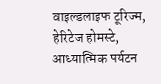वाइल्डलाइफ टूरिज्म, हेरिटेज होमस्टे, आध्यात्मिक पर्यटन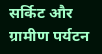सर्किट और ग्रामीण पर्यटन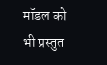मॉडल को भी प्रस्तुत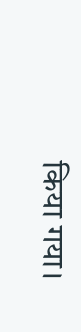किया गया।